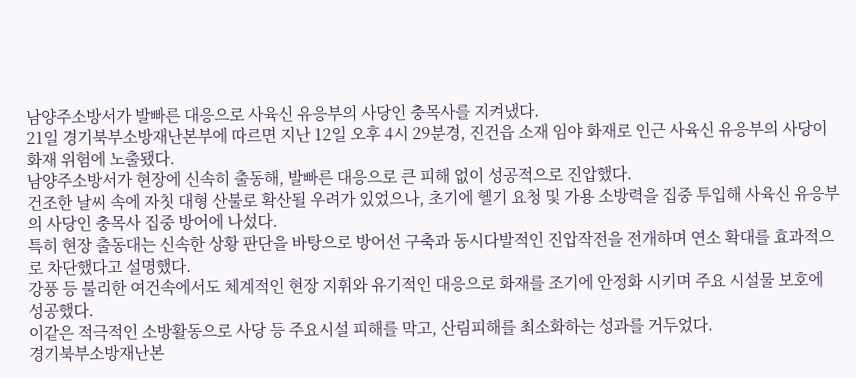남양주소방서가 발빠른 대응으로 사육신 유응부의 사당인 충목사를 지켜냈다.
21일 경기북부소방재난본부에 따르면 지난 12일 오후 4시 29분경, 진건읍 소재 임야 화재로 인근 사육신 유응부의 사당이 화재 위험에 노출됐다.
남양주소방서가 현장에 신속히 출동해, 발빠른 대응으로 큰 피해 없이 성공적으로 진압했다.
건조한 날씨 속에 자칫 대형 산불로 확산될 우려가 있었으나, 초기에 헬기 요청 및 가용 소방력을 집중 투입해 사육신 유응부의 사당인 충목사 집중 방어에 나섰다.
특히 현장 출동대는 신속한 상황 판단을 바탕으로 방어선 구축과 동시다발적인 진압작전을 전개하며 연소 확대를 효과적으로 차단했다고 설명했다.
강풍 등 불리한 여건속에서도 체계적인 현장 지휘와 유기적인 대응으로 화재를 조기에 안정화 시키며 주요 시설물 보호에 성공했다.
이같은 적극적인 소방활동으로 사당 등 주요시설 피해를 막고, 산림피해를 최소화하는 성과를 거두었다.
경기북부소방재난본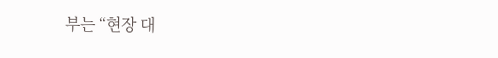부는 “현장 대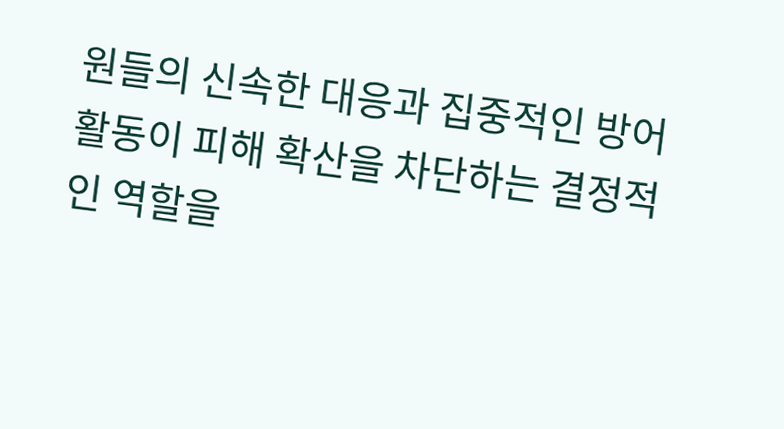원들의 신속한 대응과 집중적인 방어 활동이 피해 확산을 차단하는 결정적인 역할을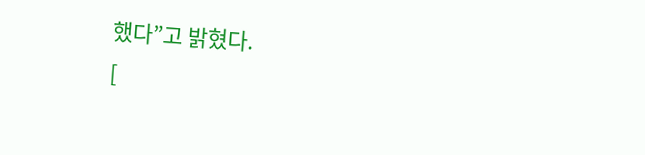했다”고 밝혔다.
[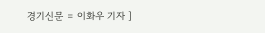경기신문 = 이화우 기자 ]